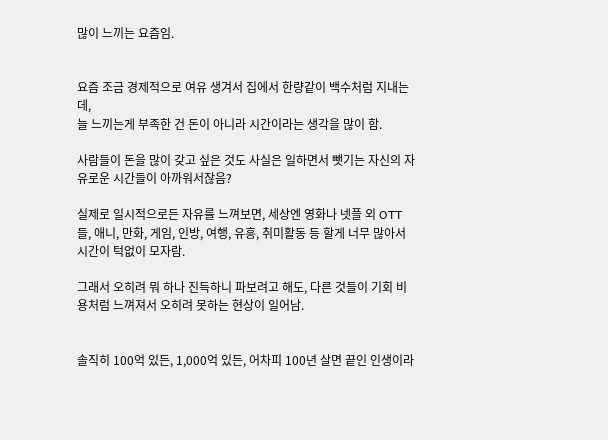많이 느끼는 요즘임.


요즘 조금 경제적으로 여유 생겨서 집에서 한량같이 백수처럼 지내는데,
늘 느끼는게 부족한 건 돈이 아니라 시간이라는 생각을 많이 함.

사람들이 돈을 많이 갖고 싶은 것도 사실은 일하면서 뺏기는 자신의 자유로운 시간들이 아까워서잖음?

실제로 일시적으로든 자유를 느껴보면, 세상엔 영화나 넷플 외 OTT들, 애니, 만화, 게임, 인방, 여행, 유흥, 취미활동 등 할게 너무 많아서 시간이 턱없이 모자람.

그래서 오히려 뭐 하나 진득하니 파보려고 해도, 다른 것들이 기회 비용처럼 느껴져서 오히려 못하는 현상이 일어남.


솔직히 100억 있든, 1,000억 있든, 어차피 100년 살면 끝인 인생이라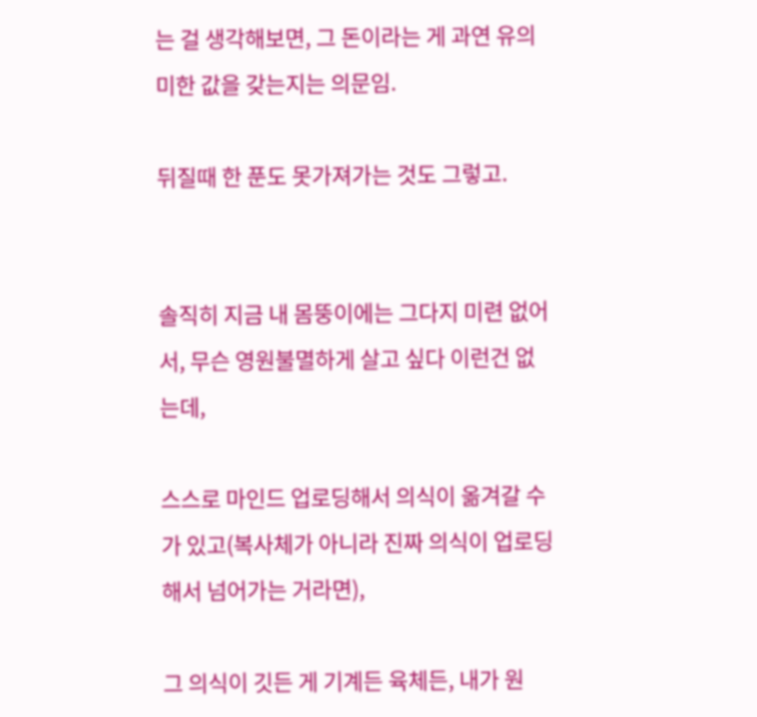는 걸 생각해보면, 그 돈이라는 게 과연 유의미한 값을 갖는지는 의문임.

뒤질때 한 푼도 못가져가는 것도 그렇고.


솔직히 지금 내 몸뚱이에는 그다지 미련 없어서, 무슨 영원불멸하게 살고 싶다 이런건 없는데,

스스로 마인드 업로딩해서 의식이 옮겨갈 수가 있고(복사체가 아니라 진짜 의식이 업로딩해서 넘어가는 거라면),

그 의식이 깃든 게 기계든 육체든, 내가 원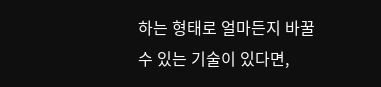하는 형태로 얼마든지 바꿀 수 있는 기술이 있다면,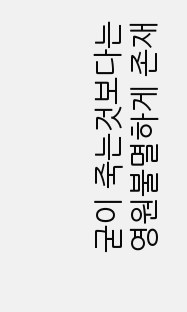굳이 죽는것보다는 영원불멸하게 존재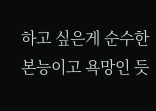하고 싶은게 순수한 본능이고 욕망인 듯